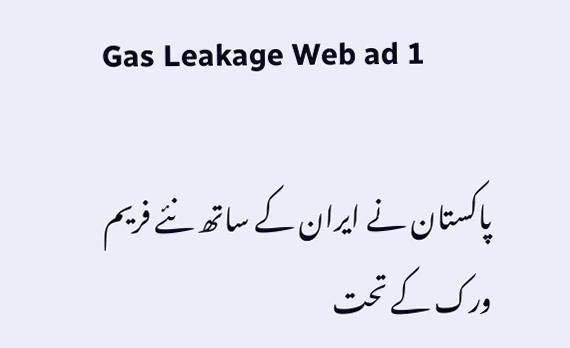Gas Leakage Web ad 1

پاکستان نے ایران کے ساتھ نئے فریم ورک کے تحت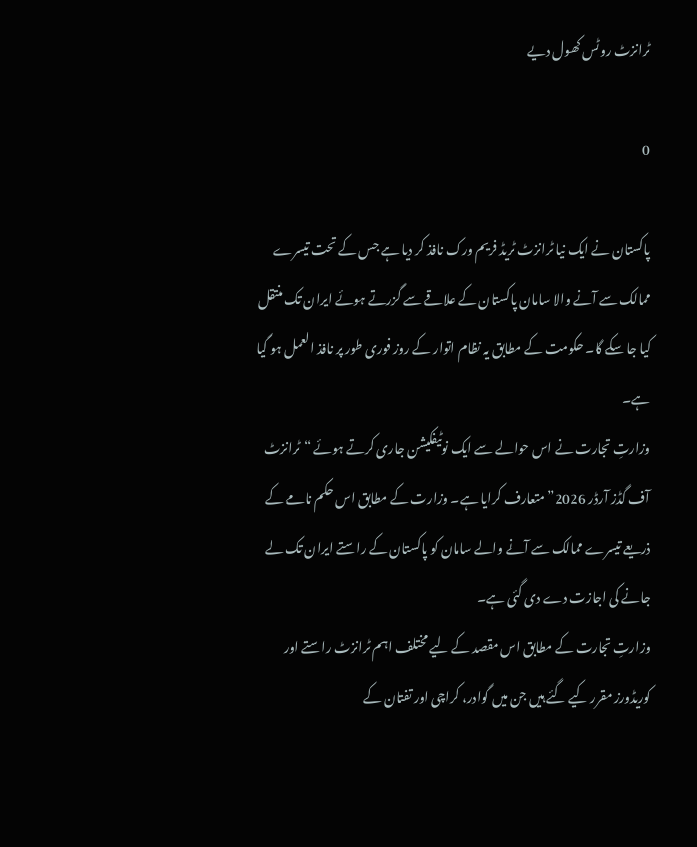ٹرانزٹ روٹس کھول دیے

0

پاکستان نے ایک نیا ٹرانزٹ ٹریڈ فریم ورک نافذ کر دیا ہے جس کے تحت تیسرے ممالک سے آنے والا سامان پاکستان کے علاقے سے گزرتے ہوئے ایران تک منتقل کیا جا سکے گا۔ حکومت کے مطابق یہ نظام اتوار کے روز فوری طور پر نافذ العمل ہو گیا ہے۔
وزارتِ تجارت نے اس حوالے سے ایک نوٹیفکیشن جاری کرتے ہوئے “ٹرانزٹ آف گڈز آرڈر 2026” متعارف کرایا ہے۔ وزارت کے مطابق اس حکم نامے کے ذریعے تیسرے ممالک سے آنے والے سامان کو پاکستان کے راستے ایران تک لے جانے کی اجازت دے دی گئی ہے۔
وزارتِ تجارت کے مطابق اس مقصد کے لیے مختلف اہم ٹرانزٹ راستے اور کوریڈورز مقرر کیے گئے ہیں جن میں گوادر، کراچی اور تفتان کے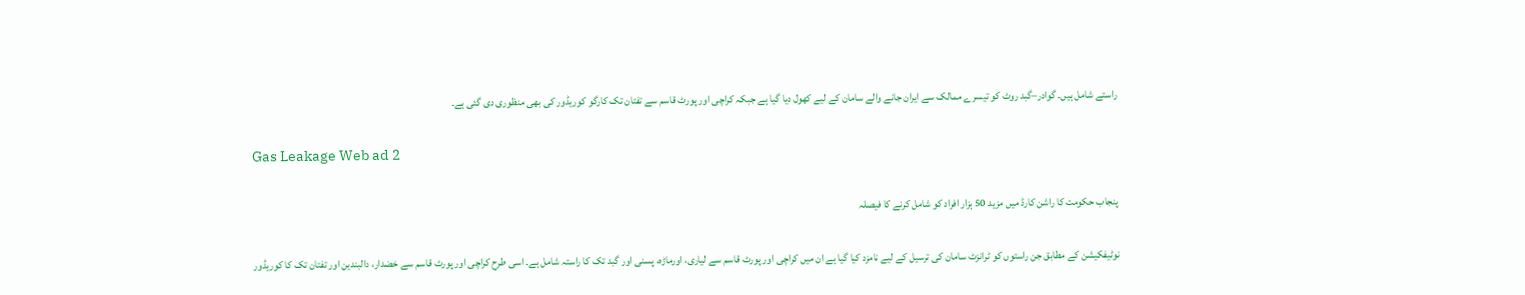راستے شامل ہیں۔ گوادر–گبد روٹ کو تیسرے ممالک سے ایران جانے والے سامان کے لیے کھول دیا گیا ہے جبکہ کراچی اور پورٹ قاسم سے تفتان تک کارگو کوریڈور کی بھی منظوری دی گئی ہے۔

Gas Leakage Web ad 2

پنجاب حکومت کا راشن کارڈ میں مزید 50 ہزار افراد کو شامل کرنے کا فیصلہ

نوٹیفکیشن کے مطابق جن راستوں کو ٹرانزٹ سامان کی ترسیل کے لیے نامزد کیا گیا ہے ان میں کراچی اور پورٹ قاسم سے لیاری، اورماڑہ، پسنی اور گبد تک کا راستہ شامل ہے۔ اسی طرح کراچی اور پورٹ قاسم سے خضدار، دالبندین اور تفتان تک کا کوریڈور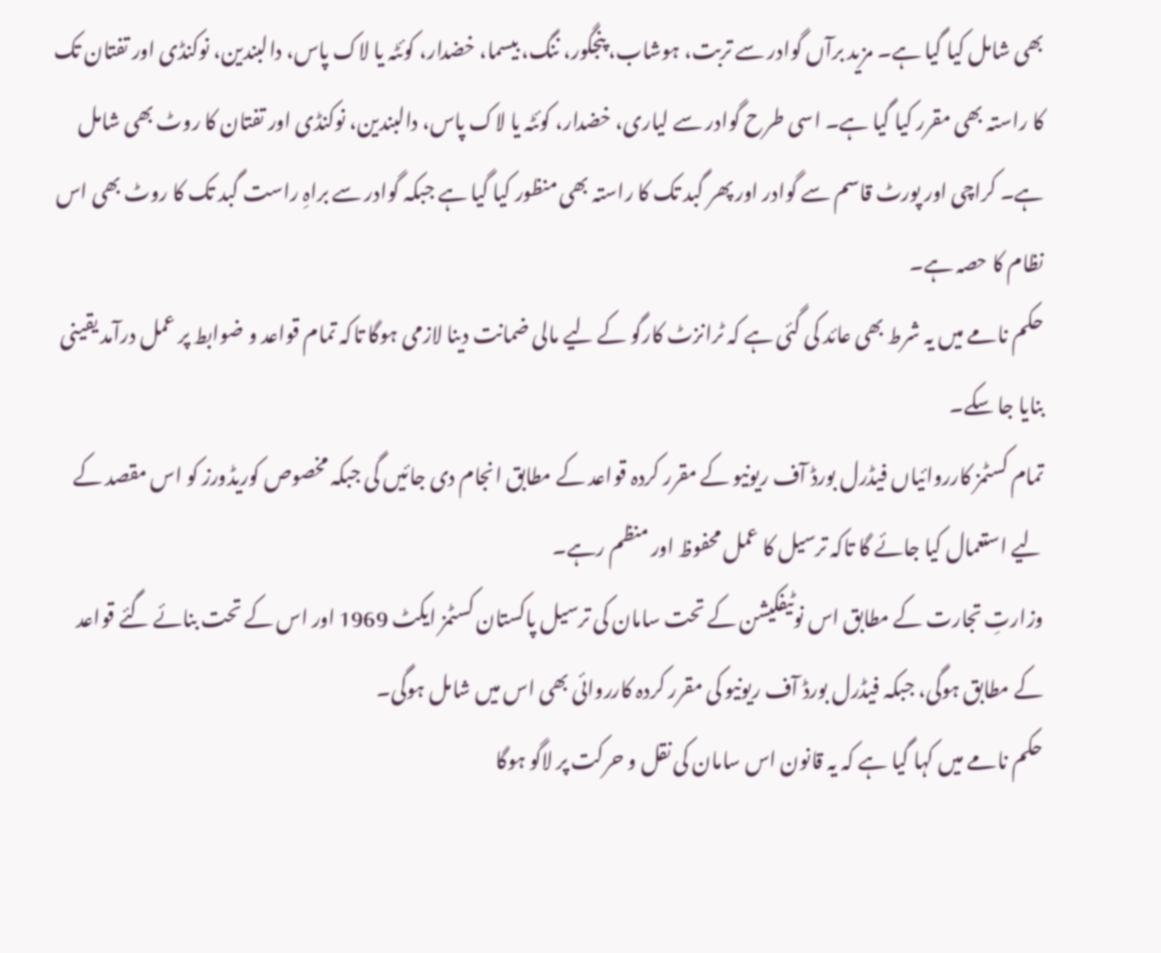بھی شامل کیا گیا ہے۔ مزید برآں گوادر سے تربت، ہوشاب، پنجگور، ننگ، بیسما، خضدار، کوئٹہ یا لاک پاس، دالبندین، نوکنڈی اور تفتان تک کا راستہ بھی مقرر کیا گیا ہے۔ اسی طرح گوادر سے لیاری، خضدار، کوئٹہ یا لاک پاس، دالبندین، نوکنڈی اور تفتان کا روٹ بھی شامل ہے۔ کراچی اور پورٹ قاسم سے گوادر اور پھر گبد تک کا راستہ بھی منظور کیا گیا ہے جبکہ گوادر سے براہِ راست گبد تک کا روٹ بھی اس نظام کا حصہ ہے۔
حکم نامے میں یہ شرط بھی عائد کی گئی ہے کہ ٹرانزٹ کارگو کے لیے مالی ضمانت دینا لازمی ہوگا تاکہ تمام قواعد و ضوابط پر عمل درآمد یقینی بنایا جا سکے۔
تمام کسٹمز کارروائیاں فیڈرل بورڈ آف ریونیو کے مقرر کردہ قواعد کے مطابق انجام دی جائیں گی جبکہ مخصوص کوریڈورز کو اس مقصد کے لیے استعمال کیا جائے گا تاکہ ترسیل کا عمل محفوظ اور منظم رہے۔
وزارتِ تجارت کے مطابق اس نوٹیفکیشن کے تحت سامان کی ترسیل پاکستان کسٹمز ایکٹ 1969 اور اس کے تحت بنائے گئے قواعد کے مطابق ہوگی، جبکہ فیڈرل بورڈ آف ریونیو کی مقرر کردہ کارروائی بھی اس میں شامل ہوگی۔
حکم نامے میں کہا گیا ہے کہ یہ قانون اس سامان کی نقل و حرکت پر لاگو ہوگا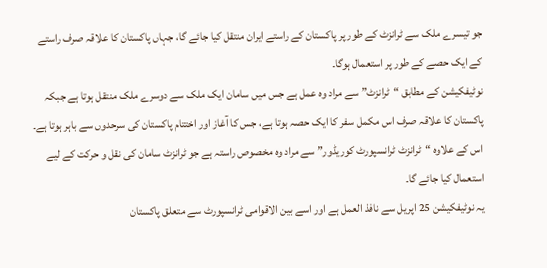جو تیسرے ملک سے ٹرانزٹ کے طور پر پاکستان کے راستے ایران منتقل کیا جائے گا، جہاں پاکستان کا علاقہ صرف راستے کے ایک حصے کے طور پر استعمال ہوگا۔
نوٹیفکیشن کے مطابق “ٹرانزٹ” سے مراد وہ عمل ہے جس میں سامان ایک ملک سے دوسرے ملک منتقل ہوتا ہے جبکہ پاکستان کا علاقہ صرف اس مکمل سفر کا ایک حصہ ہوتا ہے، جس کا آغاز اور اختتام پاکستان کی سرحدوں سے باہر ہوتا ہے۔
اس کے علاوہ “ٹرانزٹ ٹرانسپورٹ کوریڈور” سے مراد وہ مخصوص راستہ ہے جو ٹرانزٹ سامان کی نقل و حرکت کے لیے استعمال کیا جائے گا۔
یہ نوٹیفکیشن 25 اپریل سے نافذ العمل ہے اور اسے بین الاقوامی ٹرانسپورٹ سے متعلق پاکستان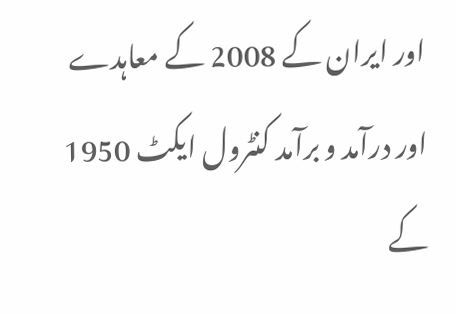اور ایران کے 2008 کے معاہدے اور درآمد و برآمد کنٹرول ایکٹ 1950 کے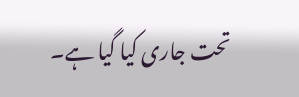تحت جاری کیا گیا ہے۔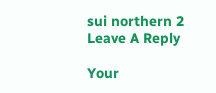sui northern 2
Leave A Reply

Your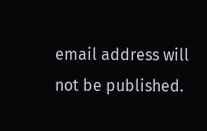email address will not be published.